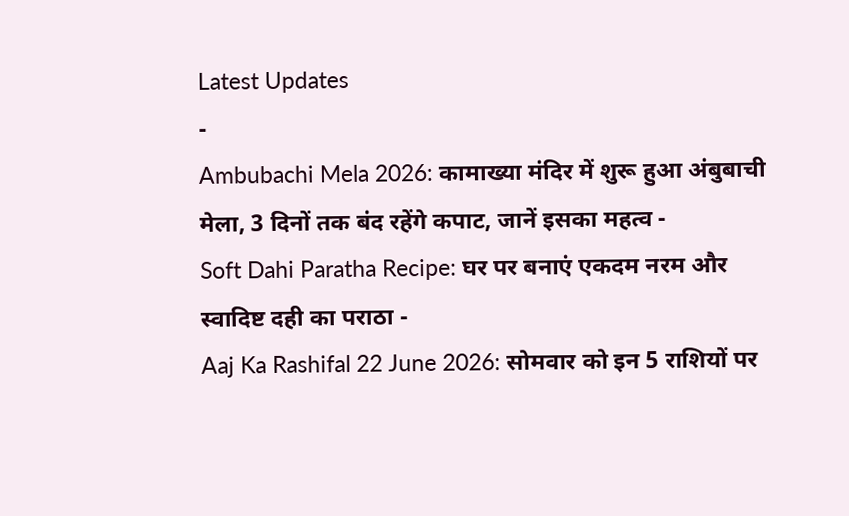Latest Updates
-
Ambubachi Mela 2026: कामाख्या मंदिर में शुरू हुआ अंबुबाची मेला, 3 दिनों तक बंद रहेंगे कपाट, जानें इसका महत्व -
Soft Dahi Paratha Recipe: घर पर बनाएं एकदम नरम और स्वादिष्ट दही का पराठा -
Aaj Ka Rashifal 22 June 2026: सोमवार को इन 5 राशियों पर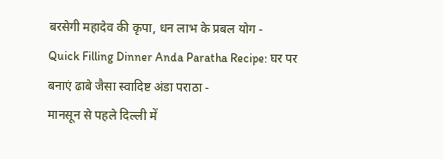बरसेगी महादेव की कृपा, धन लाभ के प्रबल योग -
Quick Filling Dinner Anda Paratha Recipe: घर पर बनाएं ढाबे जैसा स्वादिष्ट अंडा पराठा -
मानसून से पहले दिल्ली में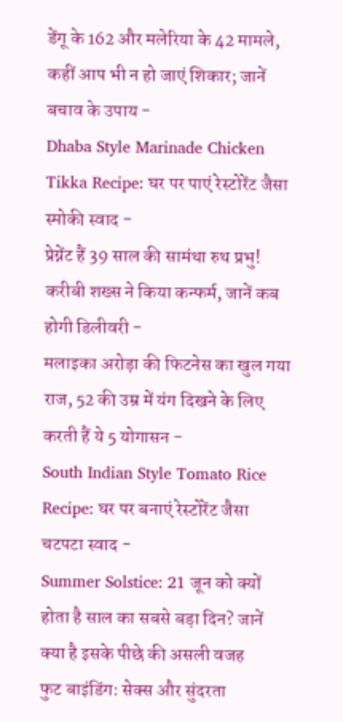डेंगू के 162 और मलेरिया के 42 मामले, कहीं आप भी न हो जाएं शिकार; जानें बचाव के उपाय -
Dhaba Style Marinade Chicken Tikka Recipe: घर पर पाएं रेस्टोरेंट जैसा स्मोकी स्वाद -
प्रेग्नेंट हैं 39 साल की सामंथा रुथ प्रभु! करीबी शख्स ने किया कन्फर्म, जानें कब होगी डिलीवरी -
मलाइका अरोड़ा की फिटनेस का खुल गया राज, 52 की उम्र में यंग दिखने के लिए करती हैं ये 5 योगासन -
South Indian Style Tomato Rice Recipe: घर पर बनाएं रेस्टोरेंट जैसा चटपटा स्वाद -
Summer Solstice: 21 जून को क्यों होता है साल का सबसे बड़ा दिन? जानें क्या है इसके पीछे की असली वजह
फुट बाइंडिंग: सेक्स और सुंदरता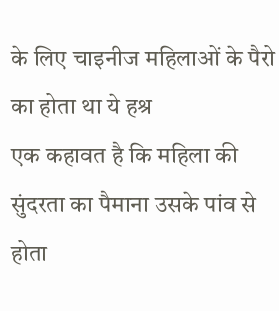के लिए चाइनीज महिलाओं के पैरो का होता था ये हश्र
एक कहावत है कि महिला की सुंदरता का पैमाना उसके पांव से होता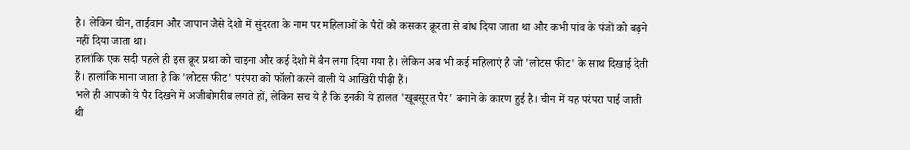है। लेकिन चीन, ताईवान और जापान जैसे देशो में सुंदरता के नाम पर महिलाओं के पैरों को कसकर क्रूरता से बांध दिया जाता था और कभी पांव के पंजों को बढ़ने नहीं दिया जाता था।
हालांकि एक सदी पहले ही इस क्रूर प्रथा को चाइना और कई देशो में बैन लगा दिया गया है। लेकिन अब भी कई महिलाएं है जो 'लोटस फीट' के साथ दिखाई देती हैं। हालांकि माना जाता है कि 'लोटस फीट' परंपरा को फॉलो करने वाली ये आखिरी पीढ़ी हैं।
भले ही आपको ये पैर दिखने में अजीबोगरीब लगते हों, लेकिन सच ये है कि इनकी ये हालत 'खूबसूरत पैर' बनाने के कारण हुई है। चीन में यह परंपरा पाई जाती थी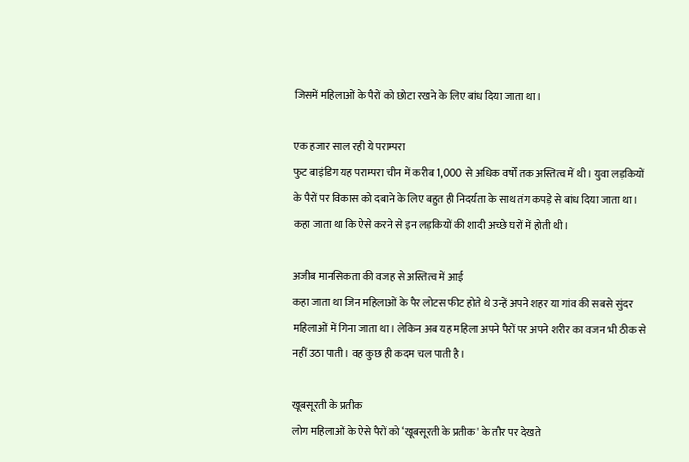जिसमें महिलाओं के पैरों को छोटा रखने के लिए बांध दिया जाता था।

एक हजार साल रही ये पराम्परा
फुट बाइंडिग यह पराम्परा चीन में करीब 1,000 से अधिक वर्षों तक अस्तित्व में थी। युवा लड़कियों के पैरों पर विकास को दबाने के लिए बहुत ही निदर्यता के साथ तंग कपड़े से बांध दिया जाता था। कहा जाता था कि ऐसे करने से इन लड़कियों की शादी अच्छे घरों में होती थी।

अजीब मानसिकता की वजह से अस्तित्व में आई
कहा जाता था जिन महिलाओं के पैर लोटस फीट होते थे उन्हें अपने शहर या गांव की सबसे सुंदर महिलाओं में गिना जाता था। लेकिन अब यह महिला अपने पैरों पर अपने शरीर का वजन भी ठीक से नहीं उठा पाती। वह कुछ ही कदम चल पाती है।

खूबसूरती के प्रतीक
लोग महिलाओं के ऐसे पैरों को ‘खूबसूरती के प्रतीक' के तौर पर देखते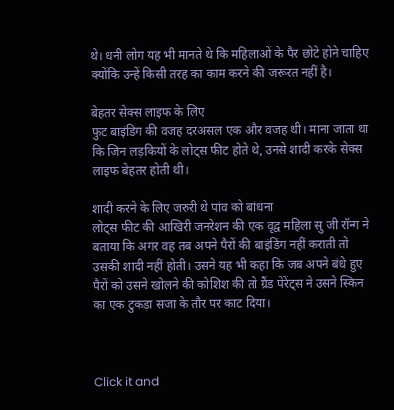थे। धनी लोग यह भी मानते थे कि महिलाओं के पैर छोटे होने चाहिए क्योंकि उन्हें किसी तरह का काम करने की जरूरत नहीं है।

बेहतर सेक्स लाइफ के लिए
फुट बाइंडिग की वजह दरअसल एक और वजह थी। माना जाता था कि जिन लड़कियों के लोट्स फीट होते थे, उनसे शादी करके सेक्स लाइफ बेहतर होती थी।

शादी करने के लिए जरुरी थे पांव को बांधना
लोट्स फीट की आखिरी जनरेशन की एक वृद्व महिला सु जी रॉन्ग ने बताया कि अगर वह तब अपने पैरों की बाइंडिंग नहीं कराती तो उसकी शादी नहीं होती। उसने यह भी कहा कि जब अपने बंधे हुए पैरों को उसने खोलने की कोशिश की तो ग्रैंड पेरेंट्स ने उसने स्किन का एक टुकड़ा सजा के तौर पर काट दिया।



Click it and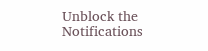Unblock the Notifications